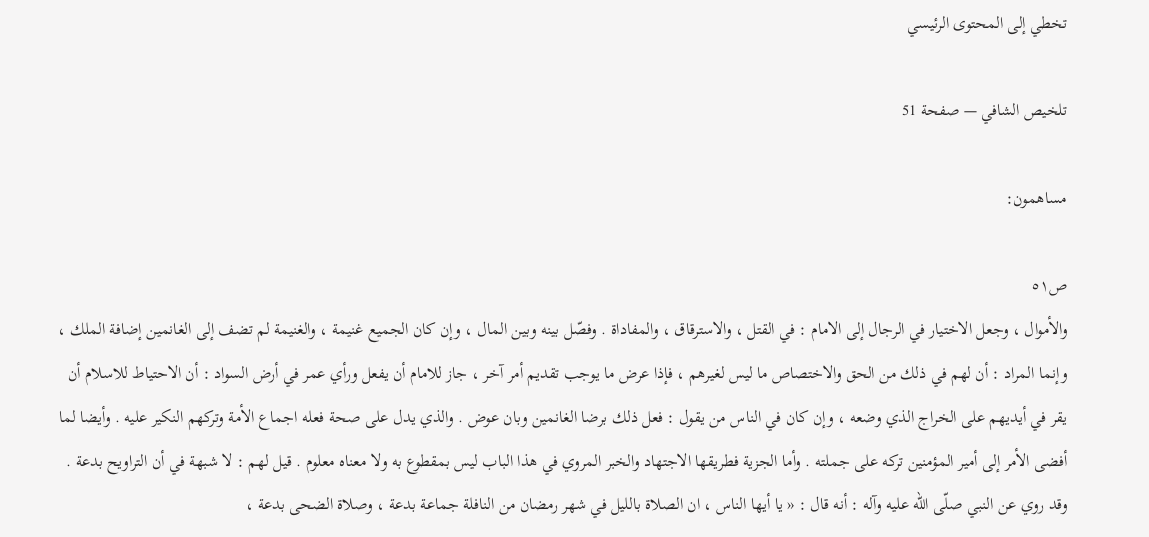تخطي إلى المحتوى الرئيسي

تلخيص الشافي — صفحة 51

مساهمون:

ص٥١
والأموال ، وجعل الاختيار في الرجال إلى الامام : في القتل ، والاسترقاق ، والمفاداة . وفصّل بينه وبين المال ، وإن كان الجميع غنيمة ، والغنيمة لم تضف إلى الغانمين إضافة الملك ، وإنما المراد : أن لهم في ذلك من الحق والاختصاص ما ليس لغيرهم ، فإذا عرض ما يوجب تقديم أمر آخر ، جاز للامام أن يفعل ورأي عمر في أرض السواد : أن الاحتياط للاسلام أن يقر في أيديهم على الخراج الذي وضعه ، وإن كان في الناس من يقول : فعل ذلك برضا الغانمين وبان عوض . والذي يدل على صحة فعله اجماع الأمة وتركهم النكير عليه . وأيضا لما أفضى الأمر إلى أمير المؤمنين تركه على جملته . وأما الجزية فطريقها الاجتهاد والخبر المروي في هذا الباب ليس بمقطوع به ولا معناه معلوم . قيل لهم : لا شبهة في أن التراويح بدعة . وقد روي عن النبي صلّى اللّه عليه وآله : أنه قال : « يا أيها الناس ، ان الصلاة بالليل في شهر رمضان من النافلة جماعة بدعة ، وصلاة الضحى بدعة ،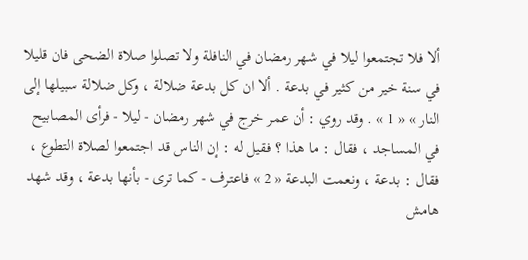ألا فلا تجتمعوا ليلا في شهر رمضان في النافلة ولا تصلوا صلاة الضحى فان قليلا في سنة خير من كثير في بدعة . ألا ان كل بدعة ضلالة ، وكل ضلالة سبيلها إلى النار » « 1 » . وقد روي : أن عمر خرج في شهر رمضان - ليلا - فرأى المصابيح في المساجد ، فقال : ما هذا ؟ فقيل له : إن الناس قد اجتمعوا لصلاة التطوع ، فقال : بدعة ، ونعمت البدعة « 2 » فاعترف - كما ترى - بأنها بدعة ، وقد شهد
هامش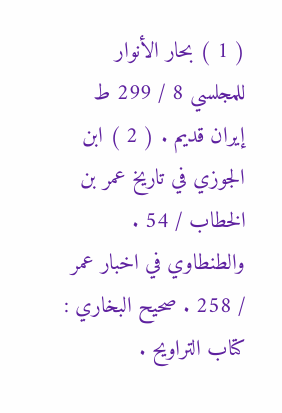( 1 ) بحار الأنوار للمجلسي 8 / 299 ط إيران قديم . ( 2 ) ابن الجوزي في تاريخ عمر بن الخطاب / 54 . والطنطاوي في اخبار عمر / 258 . صحيح البخاري : كتاب التراويح .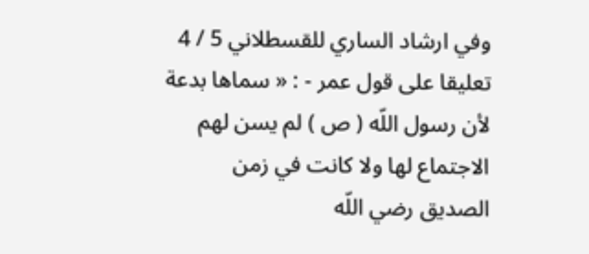وفي ارشاد الساري للقسطلاني 5 / 4 تعليقا على قول عمر - : « سماها بدعة لأن رسول اللّه ( ص ) لم يسن لهم الاجتماع لها ولا كانت في زمن الصديق رضي اللّه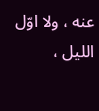عنه ، ولا اوّل الليل ،